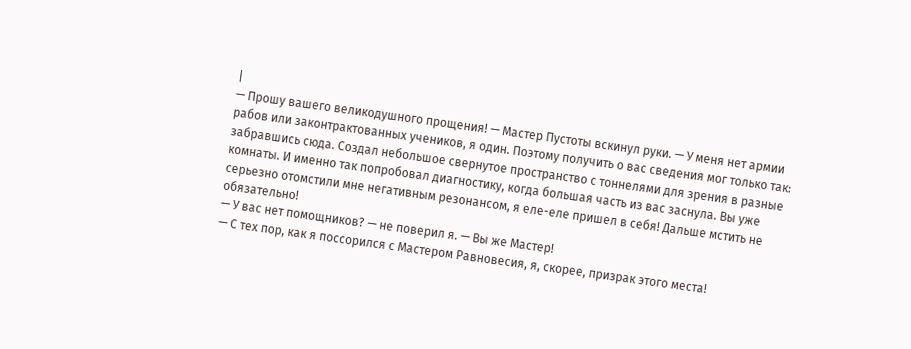|
— Прошу вашего великодушного прощения! — Мастер Пустоты вскинул руки. — У меня нет армии рабов или законтрактованных учеников, я один. Поэтому получить о вас сведения мог только так: забравшись сюда. Создал небольшое свернутое пространство с тоннелями для зрения в разные комнаты. И именно так попробовал диагностику, когда большая часть из вас заснула. Вы уже серьезно отомстили мне негативным резонансом, я еле-еле пришел в себя! Дальше мстить не обязательно!
— У вас нет помощников? — не поверил я. — Вы же Мастер!
— С тех пор, как я поссорился с Мастером Равновесия, я, скорее, призрак этого места!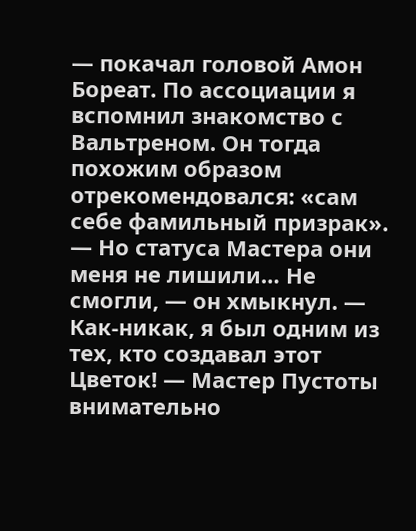— покачал головой Амон Бореат. По ассоциации я вспомнил знакомство с Вальтреном. Он тогда похожим образом отрекомендовался: «сам себе фамильный призрак». — Но статуса Мастера они меня не лишили… Не смогли, — он хмыкнул. — Как-никак, я был одним из тех, кто создавал этот Цветок! — Мастер Пустоты внимательно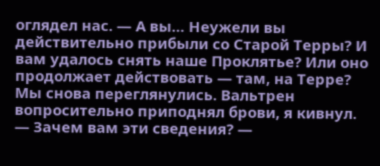оглядел нас. — А вы… Неужели вы действительно прибыли со Старой Терры? И вам удалось снять наше Проклятье? Или оно продолжает действовать — там, на Терре?
Мы снова переглянулись. Вальтрен вопросительно приподнял брови, я кивнул.
— Зачем вам эти сведения? —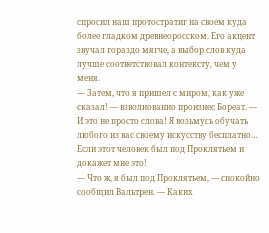спросил наш протостратиг на своем куда более гладком древнеоросском. Его акцент звучал гораздо мягче, а выбор слов куда лучше соответствовал контексту, чем у меня.
— Затем, что я пришел с миром, как уже сказал! — взволнованно произнес Бореат. — И это не просто слова! Я возьмусь обучать любого из вас своему искусству бесплатно… Если этот человек был под Проклятьем и докажет мне это!
— Что ж, я был под Проклятьем, — спокойно сообщил Вальтрен. — Каких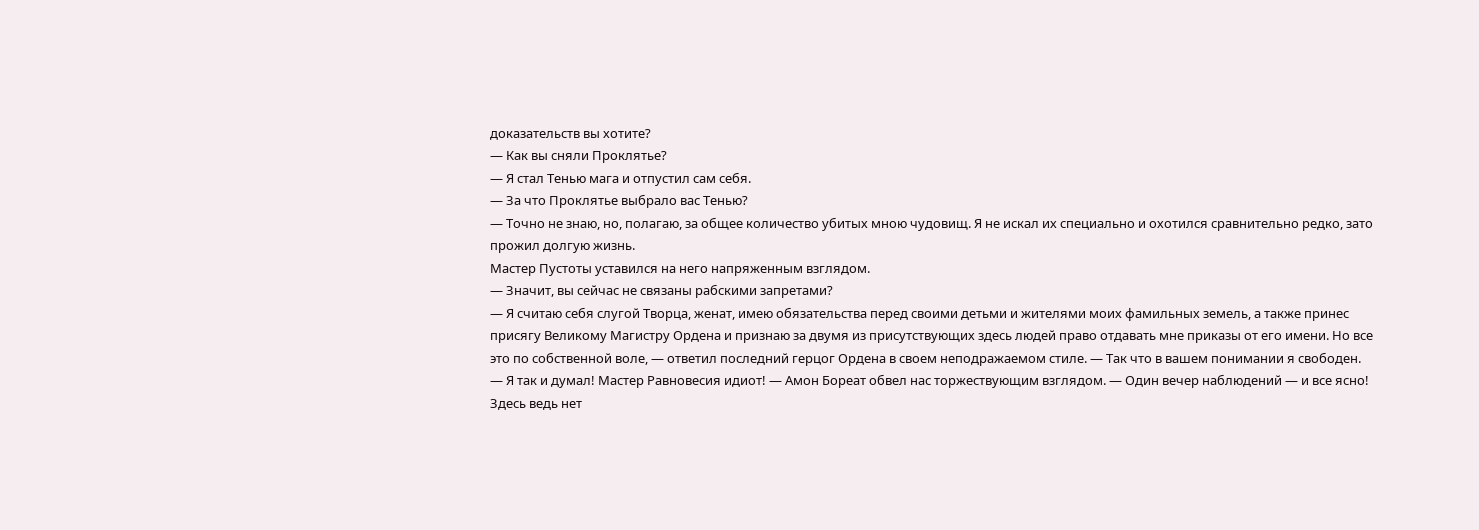доказательств вы хотите?
— Как вы сняли Проклятье?
— Я стал Тенью мага и отпустил сам себя.
— За что Проклятье выбрало вас Тенью?
— Точно не знаю, но, полагаю, за общее количество убитых мною чудовищ. Я не искал их специально и охотился сравнительно редко, зато прожил долгую жизнь.
Мастер Пустоты уставился на него напряженным взглядом.
— Значит, вы сейчас не связаны рабскими запретами?
— Я считаю себя слугой Творца, женат, имею обязательства перед своими детьми и жителями моих фамильных земель, а также принес присягу Великому Магистру Ордена и признаю за двумя из присутствующих здесь людей право отдавать мне приказы от его имени. Но все это по собственной воле, — ответил последний герцог Ордена в своем неподражаемом стиле. — Так что в вашем понимании я свободен.
— Я так и думал! Мастер Равновесия идиот! — Амон Бореат обвел нас торжествующим взглядом. — Один вечер наблюдений — и все ясно! Здесь ведь нет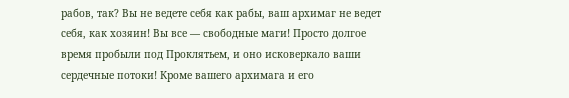рабов, так? Вы не ведете себя как рабы, ваш архимаг не ведет себя, как хозяин! Вы все — свободные маги! Просто долгое время пробыли под Проклятьем, и оно исковеркало ваши сердечные потоки! Кроме вашего архимага и его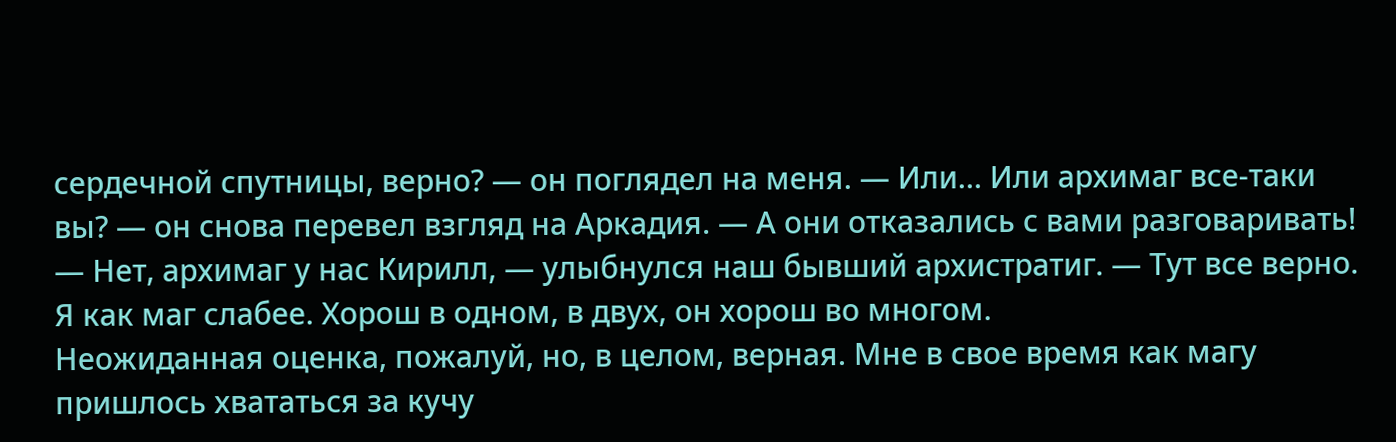сердечной спутницы, верно? — он поглядел на меня. — Или… Или архимаг все-таки вы? — он снова перевел взгляд на Аркадия. — А они отказались с вами разговаривать!
— Нет, архимаг у нас Кирилл, — улыбнулся наш бывший архистратиг. — Тут все верно. Я как маг слабее. Хорош в одном, в двух, он хорош во многом.
Неожиданная оценка, пожалуй, но, в целом, верная. Мне в свое время как магу пришлось хвататься за кучу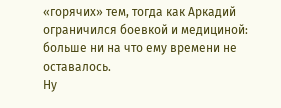«горячих» тем, тогда как Аркадий ограничился боевкой и медициной: больше ни на что ему времени не оставалось.
Ну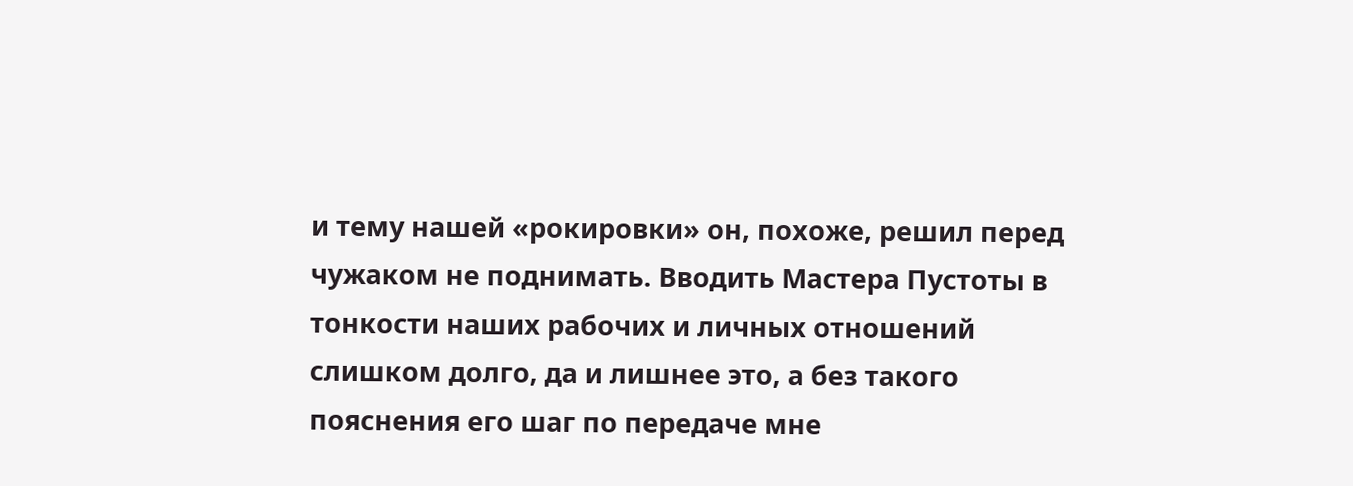и тему нашей «рокировки» он, похоже, решил перед чужаком не поднимать. Вводить Мастера Пустоты в тонкости наших рабочих и личных отношений слишком долго, да и лишнее это, а без такого пояснения его шаг по передаче мне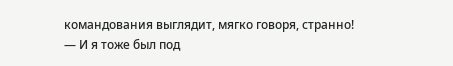командования выглядит, мягко говоря, странно!
— И я тоже был под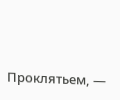Проклятьем, —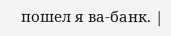пошел я ва-банк. |